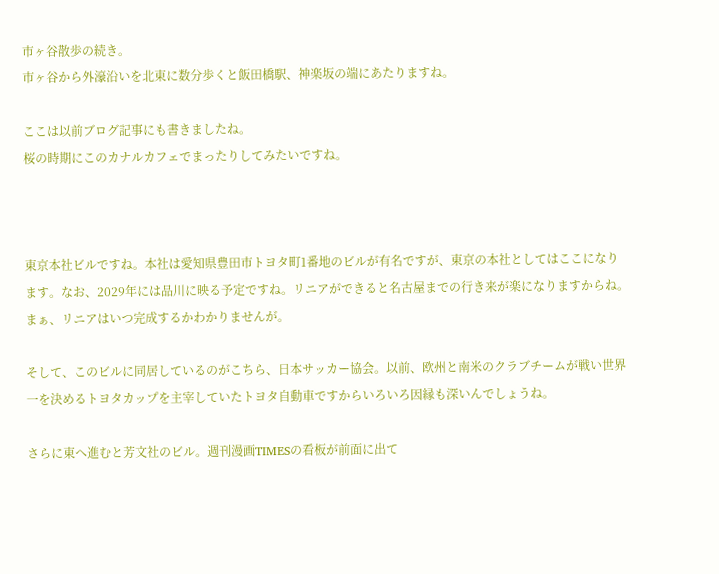市ヶ谷散歩の続き。
市ヶ谷から外濠沿いを北東に数分歩くと飯田橋駅、神楽坂の端にあたりますね。

ここは以前ブログ記事にも書きましたね。
桜の時期にこのカナルカフェでまったりしてみたいですね。



東京本社ビルですね。本社は愛知県豊田市トヨタ町1番地のビルが有名ですが、東京の本社としてはここになります。なお、2029年には品川に映る予定ですね。リニアができると名古屋までの行き来が楽になりますからね。まぁ、リニアはいつ完成するかわかりませんが。

そして、このビルに同居しているのがこちら、日本サッカー協会。以前、欧州と南米のクラブチームが戦い世界一を決めるトヨタカップを主宰していたトヨタ自動車ですからいろいろ因縁も深いんでしょうね。

さらに東へ進むと芳文社のビル。週刊漫画TIMESの看板が前面に出て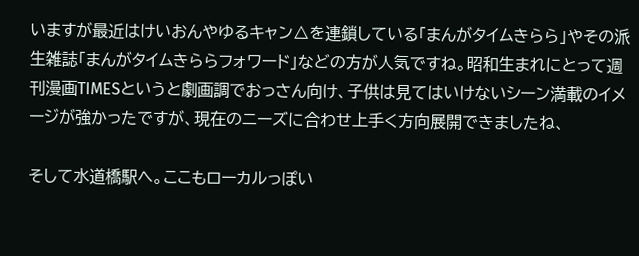いますが最近はけいおんやゆるキャン△を連鎖している「まんがタイムきらら」やその派生雑誌「まんがタイムきららフォワード」などの方が人気ですね。昭和生まれにとって週刊漫画TIMESというと劇画調でおっさん向け、子供は見てはいけないシーン満載のイメージが強かったですが、現在のニーズに合わせ上手く方向展開できましたね、

そして水道橋駅へ。ここもローカルっぽい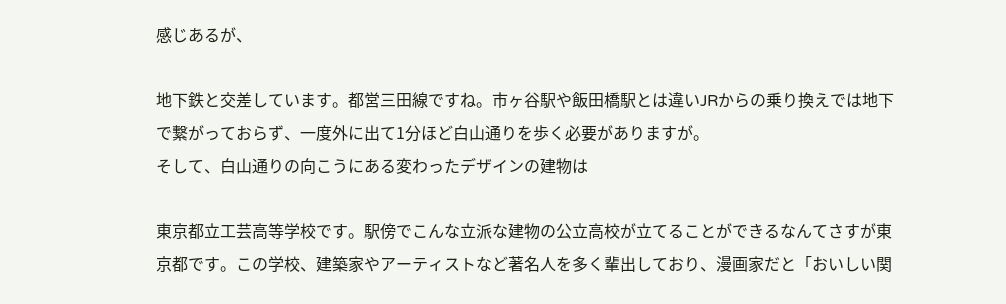感じあるが、

地下鉄と交差しています。都営三田線ですね。市ヶ谷駅や飯田橋駅とは違いJRからの乗り換えでは地下で繋がっておらず、一度外に出て1分ほど白山通りを歩く必要がありますが。
そして、白山通りの向こうにある変わったデザインの建物は

東京都立工芸高等学校です。駅傍でこんな立派な建物の公立高校が立てることができるなんてさすが東京都です。この学校、建築家やアーティストなど著名人を多く輩出しており、漫画家だと「おいしい関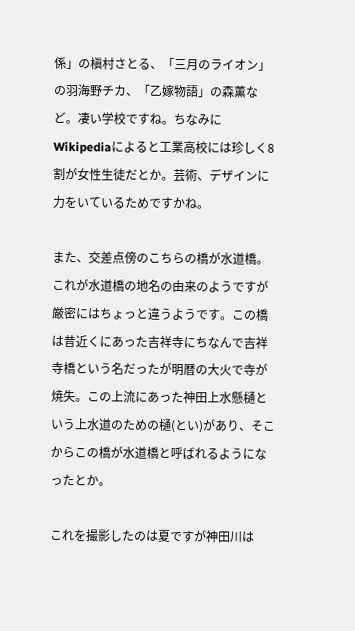係」の槇村さとる、「三月のライオン」の羽海野チカ、「乙嫁物語」の森薫など。凄い学校ですね。ちなみにWikipediaによると工業高校には珍しく8割が女性生徒だとか。芸術、デザインに力をいているためですかね。

また、交差点傍のこちらの橋が水道橋。これが水道橋の地名の由来のようですが厳密にはちょっと違うようです。この橋は昔近くにあった吉祥寺にちなんで吉祥寺橋という名だったが明暦の大火で寺が焼失。この上流にあった神田上水懸樋という上水道のための樋(とい)があり、そこからこの橋が水道橋と呼ばれるようになったとか。

これを撮影したのは夏ですが神田川は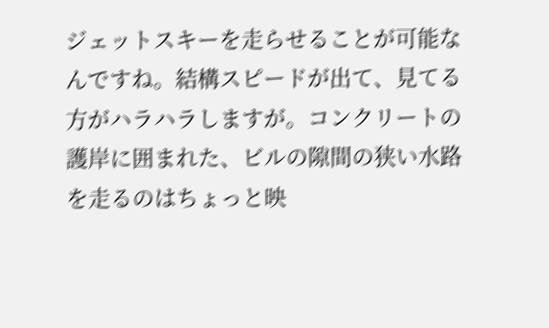ジェットスキーを走らせることが可能なんですね。結構スピードが出て、見てる方がハラハラしますが。コンクリートの護岸に囲まれた、ビルの隙間の狭い水路を走るのはちょっと映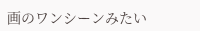画のワンシーンみたい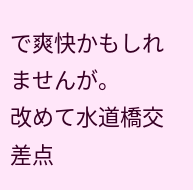で爽快かもしれませんが。
改めて水道橋交差点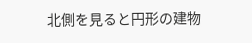北側を見ると円形の建物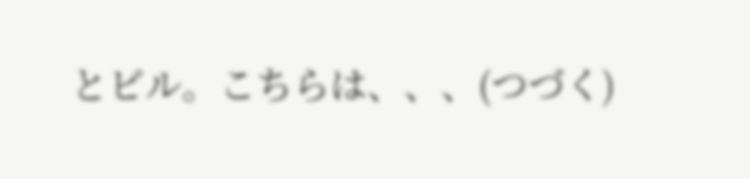とビル。こちらは、、、(つづく)